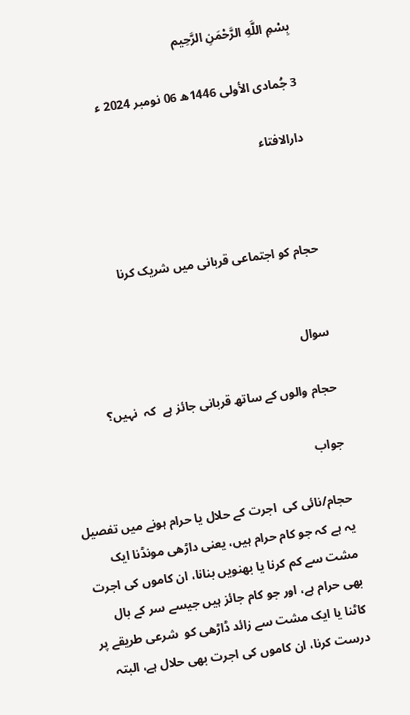بِسْمِ اللَّهِ الرَّحْمَنِ الرَّحِيم

3 جُمادى الأولى 1446ھ 06 نومبر 2024 ء

دارالافتاء



حجام کو اجتماعی قربانی میں شریک کرنا


سوال

حجام والوں کے ساتھ قربانی جائز ہے  کہ  نہیں؟

جواب

حجام/نائی کی  اجرت کے حلال یا حرام ہونے میں تفصیل یہ ہے کہ جو کام حرام ہیں، یعنی داڑھی مونڈنا ایک مشت سے کم کرنا یا بھنویں بنانا، ان کاموں کی اجرت بھی حرام ہے، اور جو کام جائز ہیں جیسے سر کے بال کاٹنا یا ایک مشت سے زائد ڈاڑھی کو  شرعی طریقے پر درست کرنا، ان کاموں کی اجرت بھی حلال ہے، البتہ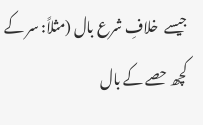جیسے  خلافِ شرع بال (مثلاً: سر کے کچھ حصے کے بال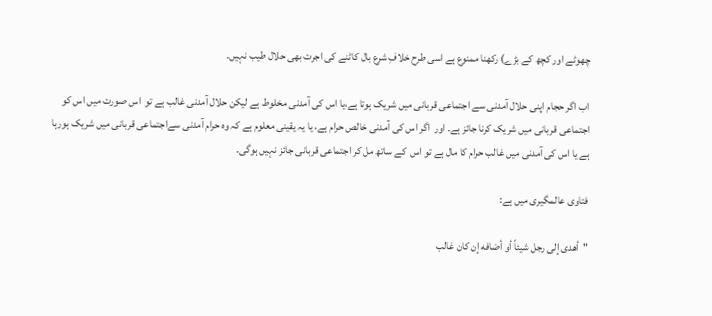چھوٹے اور کچھ کے بڑے) رکھنا ممنوع ہے اسی طرح خلافِ شرع بال کاٹنے کی اجرت بھی حلال طیب نہیں۔

اب اگر حجام اپنی حلال آمدنی سے اجتماعی قربانی میں شریک ہوتا ہے،یا اس کی آمدنی مخلوط ہے لیکن حلال آمدنی غالب ہے تو  اس صورت میں اس کو اجتماعی قربانی میں شریک کرنا جائز ہے۔ اور  اگر اس کی آمدنی خالص حرام ہے، یا یہ یقینی معلوم ہے کہ وہ حرام آمدنی سےاجتماعی قربانی میں شریک ہورہا ہے یا اس کی آمدنی میں غالب حرام کا مال ہے تو اس  کے ساتھ مل کر اجتماعی قربانی جائز نہیں ہوگی۔

فتاوی عالمگیری میں ہے:

"أهدى إلى رجل شيئاً أو أضافه إن كان غالب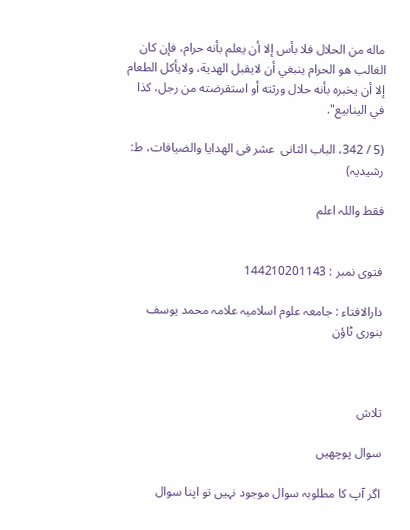ماله من الحلال فلا بأس إلا أن يعلم بأنه حرام، فإن كان الغالب هو الحرام ينبغي أن لايقبل الهدية، ولايأكل الطعام إلا أن يخبره بأنه حلال ورثته أو استقرضته من رجل، كذا في الينابيع".

(5 / 342، الباب الثانی  عشر فی الھدایا والضیافات، ط: رشیدیہ)

فقط واللہ اعلم


فتوی نمبر : 144210201143

دارالافتاء : جامعہ علوم اسلامیہ علامہ محمد یوسف بنوری ٹاؤن



تلاش

سوال پوچھیں

اگر آپ کا مطلوبہ سوال موجود نہیں تو اپنا سوال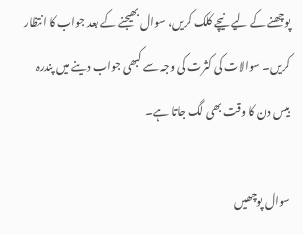پوچھنے کے لیے نیچے کلک کریں، سوال بھیجنے کے بعد جواب کا انتظار کریں۔ سوالات کی کثرت کی وجہ سے کبھی جواب دینے میں پندرہ بیس دن کا وقت بھی لگ جاتا ہے۔

سوال پوچھیں